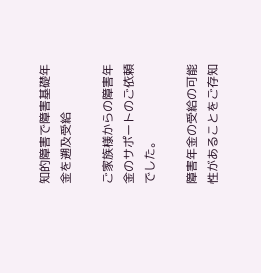知的障害で障害基礎年金を遡及受給

ご家族様からの障害年金のサポートのご依頼でした。

障害年金の受給の可能性があることをご存知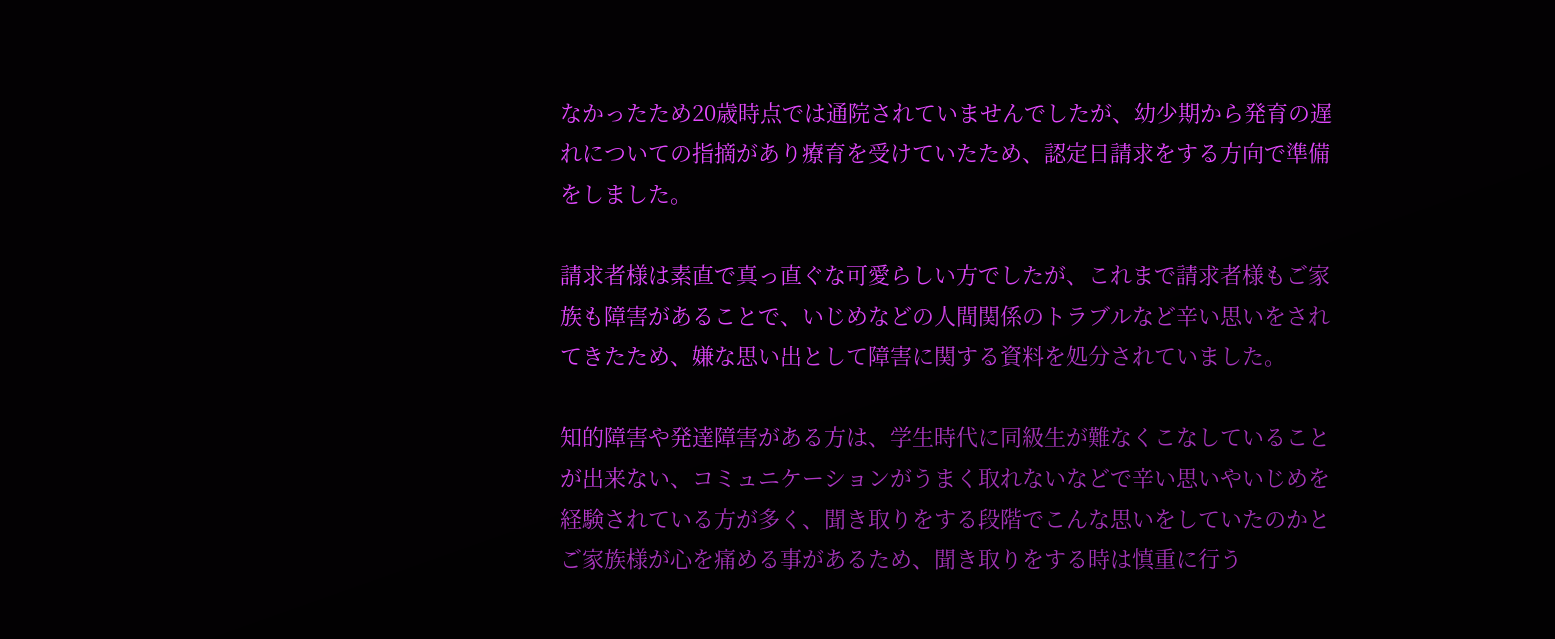なかったため20歳時点では通院されていませんでしたが、幼少期から発育の遅れについての指摘があり療育を受けていたため、認定日請求をする方向で準備をしました。

請求者様は素直で真っ直ぐな可愛らしい方でしたが、これまで請求者様もご家族も障害があることで、いじめなどの人間関係のトラブルなど辛い思いをされてきたため、嫌な思い出として障害に関する資料を処分されていました。

知的障害や発達障害がある方は、学生時代に同級生が難なくこなしていることが出来ない、コミュニケーションがうまく取れないなどで辛い思いやいじめを経験されている方が多く、聞き取りをする段階でこんな思いをしていたのかとご家族様が心を痛める事があるため、聞き取りをする時は慎重に行う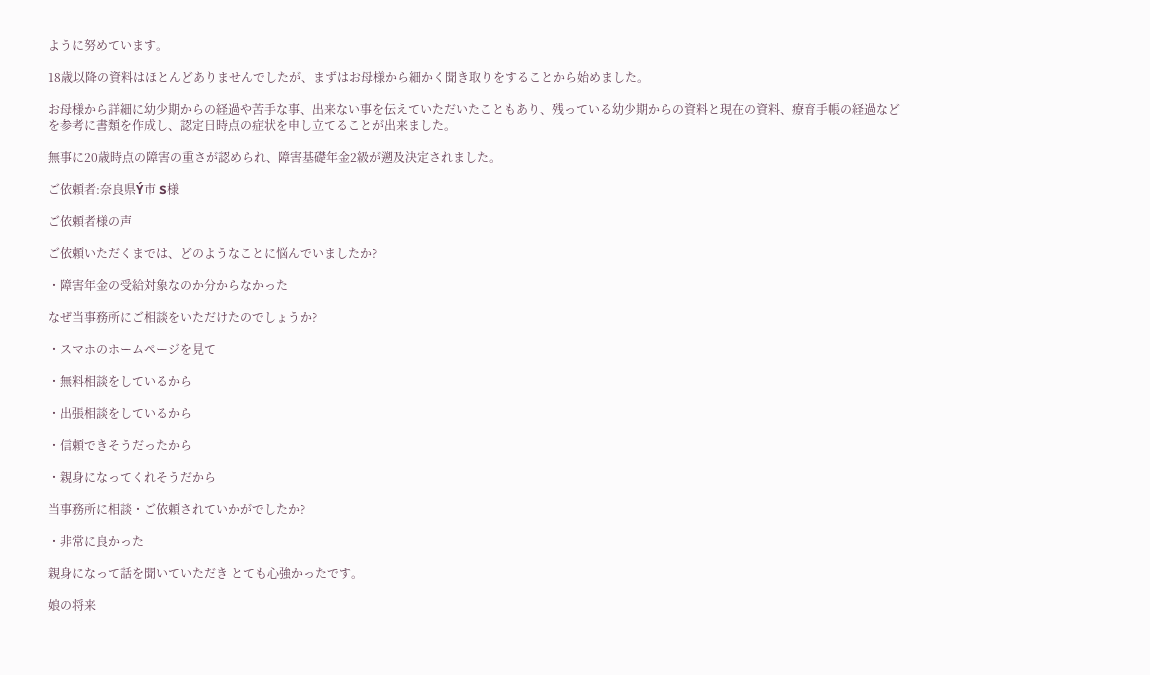ように努めています。

18歳以降の資料はほとんどありませんでしたが、まずはお母様から細かく聞き取りをすることから始めました。

お母様から詳細に幼少期からの経過や苦手な事、出来ない事を伝えていただいたこともあり、残っている幼少期からの資料と現在の資料、療育手帳の経過などを参考に書類を作成し、認定日時点の症状を申し立てることが出来ました。

無事に20歳時点の障害の重さが認められ、障害基礎年金2級が遡及決定されました。

ご依頼者:奈良県Ý市 S様

ご依頼者様の声

ご依頼いただくまでは、どのようなことに悩んでいましたか?

・障害年金の受給対象なのか分からなかった

なぜ当事務所にご相談をいただけたのでしょうか?

・スマホのホームページを見て

・無料相談をしているから

・出張相談をしているから

・信頼できそうだったから

・親身になってくれそうだから

当事務所に相談・ご依頼されていかがでしたか?

・非常に良かった

親身になって話を聞いていただき とても心強かったです。

娘の将来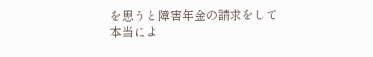を思うと障害年金の請求をして本当によ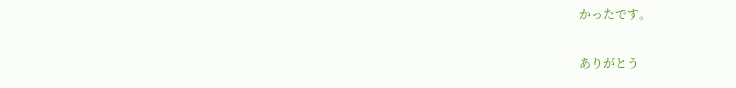かったです。

ありがとう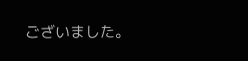ございました。